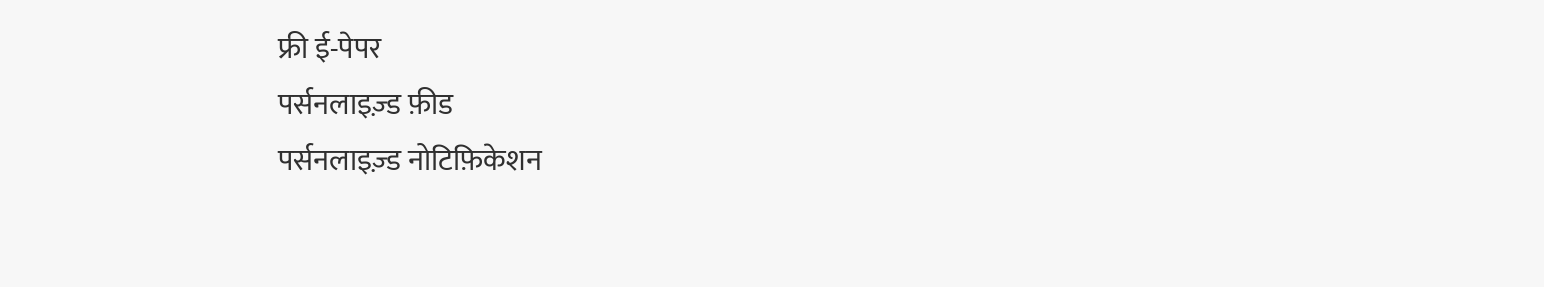फ्री ई-पेपर
पर्सनलाइज़्ड फ़ीड
पर्सनलाइज़्ड नोटिफ़िकेशन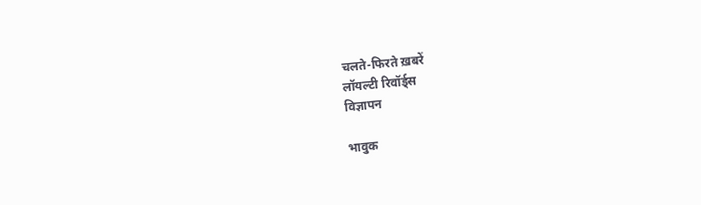चलते-फिरते ख़बरें
लॉयल्टी रिवॉर्ड्स
विज्ञापन

भावुक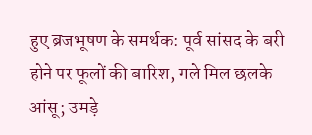हुए ब्रजभूषण के समर्थक: पूर्व सांसद के बरी होने पर फूलों की बारिश, गले मिल छलके आंसू; उमड़े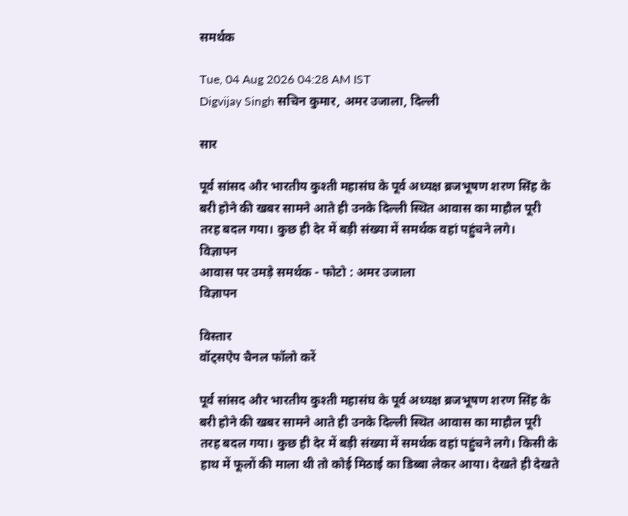समर्थक

Tue, 04 Aug 2026 04:28 AM IST
Digvijay Singh सचिन कुमार, अमर उजाला, दिल्ली

सार

पूर्व सांसद और भारतीय कुश्ती महासंघ के पूर्व अध्यक्ष ब्रजभूषण शरण सिंह के बरी होने की खबर सामने आते ही उनके दिल्ली स्थित आवास का माहौल पूरी तरह बदल गया। कुछ ही देर में बड़ी संख्या में समर्थक वहां पहुंचने लगे।
विज्ञापन
आवास पर उमड़े समर्थक - फोटो : अमर उजाला
विज्ञापन

विस्तार
वॉट्सऐप चैनल फॉलो करें

पूर्व सांसद और भारतीय कुश्ती महासंघ के पूर्व अध्यक्ष ब्रजभूषण शरण सिंह के बरी होने की खबर सामने आते ही उनके दिल्ली स्थित आवास का माहौल पूरी तरह बदल गया। कुछ ही देर में बड़ी संख्या में समर्थक वहां पहुंचने लगे। किसी के हाथ में फूलों की माला थी तो कोई मिठाई का डिब्बा लेकर आया। देखते ही देखते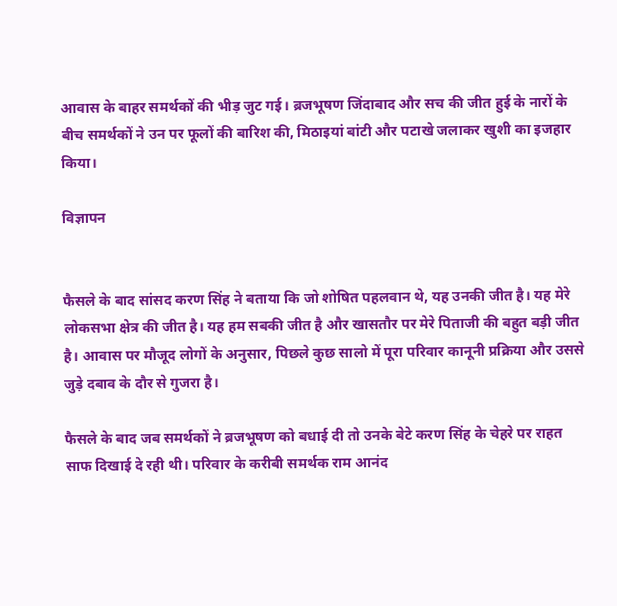आवास के बाहर समर्थकों की भीड़ जुट गई। ब्रजभूषण जिंदाबाद और सच की जीत हुई के नारों के बीच समर्थकों ने उन पर फूलों की बारिश की, मिठाइयां बांटी और पटाखे जलाकर खुशी का इजहार किया।

विज्ञापन


फैसले के बाद सांसद करण सिंह ने बताया कि जो शोषित पहलवान थे, यह उनकी जीत है। यह मेरे लोकसभा क्षेत्र की जीत है। यह हम सबकी जीत है और खासतौर पर मेरे पिताजी की बहुत बड़ी जीत है। आवास पर मौजूद लोगों के अनुसार, पिछले कुछ सालो में पूरा परिवार कानूनी प्रक्रिया और उससे जुड़े दबाव के दौर से गुजरा है।

फैसले के बाद जब समर्थकों ने ब्रजभूषण को बधाई दी तो उनके बेटे करण सिंह के चेहरे पर राहत साफ दिखाई दे रही थी। परिवार के करीबी समर्थक राम आनंद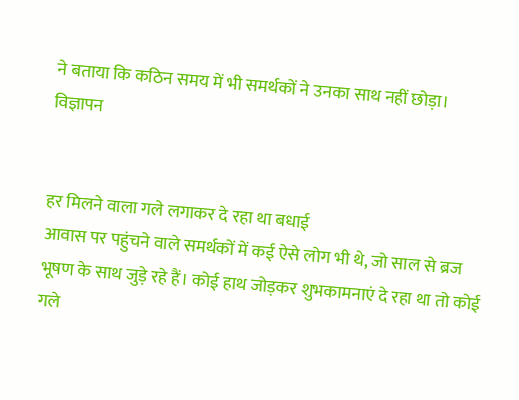ने बताया कि कठिन समय में भी समर्थकों ने उनका साथ नहीं छोड़ा।
विज्ञापन


हर मिलने वाला गले लगाकर दे रहा था बधाई
आवास पर पहुंचने वाले समर्थकों में कई ऐसे लोग भी थे, जो साल से ब्रज भूषण के साथ जुड़े रहे हैं। कोई हाथ जोड़कर शुभकामनाएं दे रहा था तो कोई गले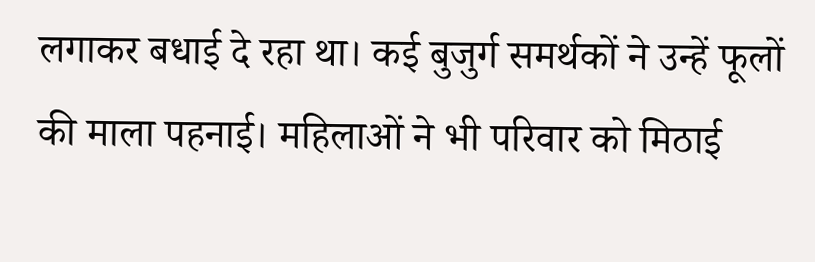लगाकर बधाई दे रहा था। कई बुजुर्ग समर्थकों ने उन्हें फूलों की माला पहनाई। महिलाओं ने भी परिवार को मिठाई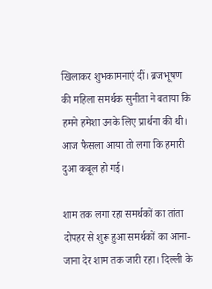खिलाकर शुभकामनाएं दीं। ब्रजभूषण की महिला समर्थक सुनीता ने बताया कि हमने हमेशा उनके लिए प्रार्थना की थी। आज फैसला आया तो लगा कि हमारी दुआ कबूल हो गई।

शाम तक लगा रहा समर्थकों का तांता
दोपहर से शुरू हुआ समर्थकों का आना-जाना देर शाम तक जारी रहा। दिल्ली के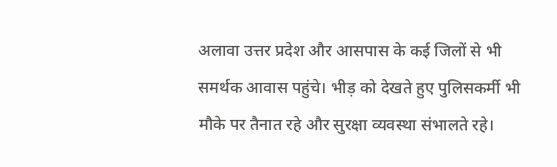अलावा उत्तर प्रदेश और आसपास के कई जिलों से भी समर्थक आवास पहुंचे। भीड़ को देखते हुए पुलिसकर्मी भी मौके पर तैनात रहे और सुरक्षा व्यवस्था संभालते रहे।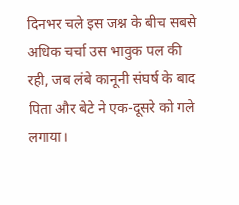दिनभर चले इस जश्न के बीच सबसे अधिक चर्चा उस भावुक पल की रही, जब लंबे कानूनी संघर्ष के बाद पिता और बेटे ने एक-दूसरे को गले लगाया।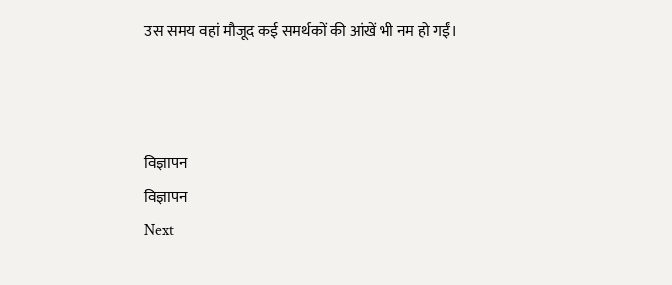उस समय वहां मौजूद कई समर्थकों की आंखें भी नम हो गईं।



विज्ञापन
विज्ञापन
Next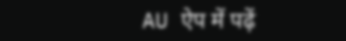AU ऐप में पढ़ें